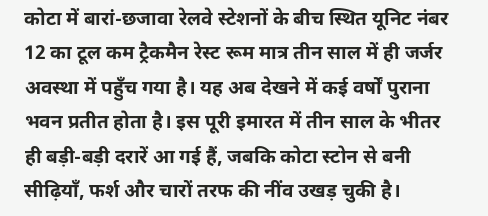कोटा में बारां-छजावा रेलवे स्टेशनों के बीच स्थित यूनिट नंबर 12 का टूल कम ट्रैकमैन रेस्ट रूम मात्र तीन साल में ही जर्जर अवस्था में पहुँच गया है। यह अब देखने में कई वर्षों पुराना भवन प्रतीत होता है। इस पूरी इमारत में तीन साल के भीतर ही बड़ी-बड़ी दरारें आ गई हैं, जबकि कोटा स्टोन से बनी सीढ़ियाँ, फर्श और चारों तरफ की नींव उखड़ चुकी है।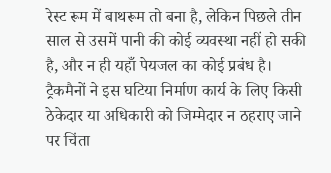रेस्ट रूम में बाथरूम तो बना है, लेकिन पिछले तीन साल से उसमें पानी की कोई व्यवस्था नहीं हो सकी है, और न ही यहाँ पेयजल का कोई प्रबंध है। ट्रैकमैनों ने इस घटिया निर्माण कार्य के लिए किसी ठेकेदार या अधिकारी को जिम्मेदार न ठहराए जाने पर चिंता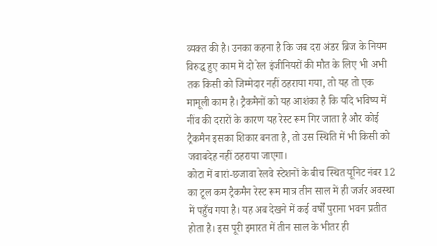व्यक्त की है। उनका कहना है कि जब दरा अंडर ब्रिज के नियम विरुद्ध हुए काम में दो रेल इंजीनियरों की मौत के लिए भी अभी तक किसी को जिम्मेदार नहीं ठहराया गया, तो यह तो एक मामूली काम है। ट्रैकमैनों को यह आशंका है कि यदि भविष्य में नींव की दरारों के कारण यह रेस्ट रूम गिर जाता है और कोई ट्रैकमैन इसका शिकार बनता है, तो उस स्थिति में भी किसी को जवाबदेह नहीं ठहराया जाएगा।
कोटा में बारां-छजावा रेलवे स्टेशनों के बीच स्थित यूनिट नंबर 12 का टूल कम ट्रैकमैन रेस्ट रूम मात्र तीन साल में ही जर्जर अवस्था में पहुँच गया है। यह अब देखने में कई वर्षों पुराना भवन प्रतीत होता है। इस पूरी इमारत में तीन साल के भीतर ही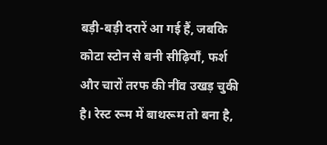बड़ी-बड़ी दरारें आ गई हैं, जबकि कोटा स्टोन से बनी सीढ़ियाँ, फर्श और चारों तरफ की नींव उखड़ चुकी है। रेस्ट रूम में बाथरूम तो बना है,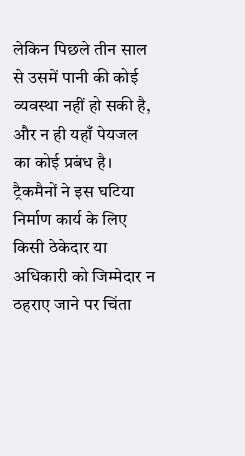लेकिन पिछले तीन साल से उसमें पानी की कोई व्यवस्था नहीं हो सकी है, और न ही यहाँ पेयजल का कोई प्रबंध है। ट्रैकमैनों ने इस घटिया निर्माण कार्य के लिए किसी ठेकेदार या अधिकारी को जिम्मेदार न ठहराए जाने पर चिंता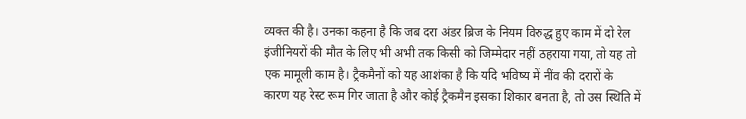व्यक्त की है। उनका कहना है कि जब दरा अंडर ब्रिज के नियम विरुद्ध हुए काम में दो रेल इंजीनियरों की मौत के लिए भी अभी तक किसी को जिम्मेदार नहीं ठहराया गया, तो यह तो एक मामूली काम है। ट्रैकमैनों को यह आशंका है कि यदि भविष्य में नींव की दरारों के कारण यह रेस्ट रूम गिर जाता है और कोई ट्रैकमैन इसका शिकार बनता है, तो उस स्थिति में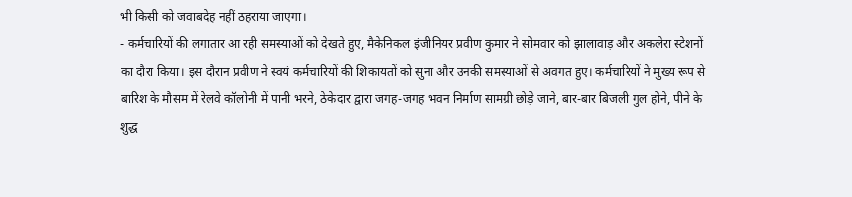भी किसी को जवाबदेह नहीं ठहराया जाएगा।
- कर्मचारियों की लगातार आ रही समस्याओं को देखते हुए, मैकेनिकल इंजीनियर प्रवीण कुमार ने सोमवार को झालावाड़ और अकलेरा स्टेशनों का दौरा किया। इस दौरान प्रवीण ने स्वयं कर्मचारियों की शिकायतों को सुना और उनकी समस्याओं से अवगत हुए। कर्मचारियों ने मुख्य रूप से बारिश के मौसम में रेलवे कॉलोनी में पानी भरने, ठेकेदार द्वारा जगह-जगह भवन निर्माण सामग्री छोड़े जाने, बार-बार बिजली गुल होने, पीने के शुद्ध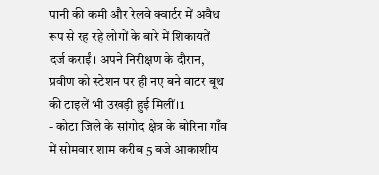पानी की कमी और रेलवे क्वार्टर में अवैध रूप से रह रहे लोगों के बारे में शिकायतें दर्ज कराईं। अपने निरीक्षण के दौरान, प्रवीण को स्टेशन पर ही नए बने वाटर बूथ की टाइलें भी उखड़ी हुई मिलीं।1
- कोटा जिले के सांगोद क्षेत्र के बोरिना गाँव में सोमवार शाम करीब 5 बजे आकाशीय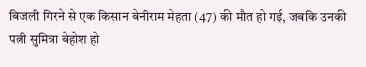बिजली गिरने से एक किसान बेनीराम मेहता (47) की मौत हो गई, जबकि उनकी पत्नी सुमित्रा बेहोश हो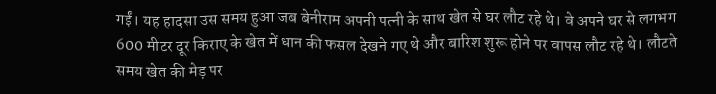गईं। यह हादसा उस समय हुआ जब बेनीराम अपनी पत्नी के साथ खेत से घर लौट रहे थे। वे अपने घर से लगभग 600 मीटर दूर किराए के खेत में धान की फसल देखने गए थे और बारिश शुरू होने पर वापस लौट रहे थे। लौटते समय खेत की मेड़ पर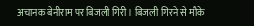अचानक बेनीराम पर बिजली गिरी। बिजली गिरने से मौके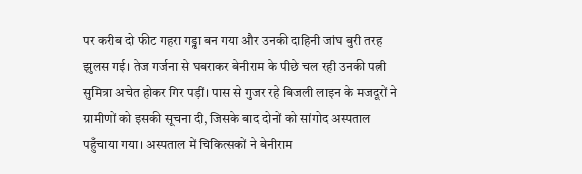पर करीब दो फीट गहरा गड्ढा बन गया और उनकी दाहिनी जांघ बुरी तरह झुलस गई। तेज गर्जना से घबराकर बेनीराम के पीछे चल रही उनकी पत्नी सुमित्रा अचेत होकर गिर पड़ीं। पास से गुजर रहे बिजली लाइन के मजदूरों ने ग्रामीणों को इसकी सूचना दी, जिसके बाद दोनों को सांगोद अस्पताल पहुँचाया गया। अस्पताल में चिकित्सकों ने बेनीराम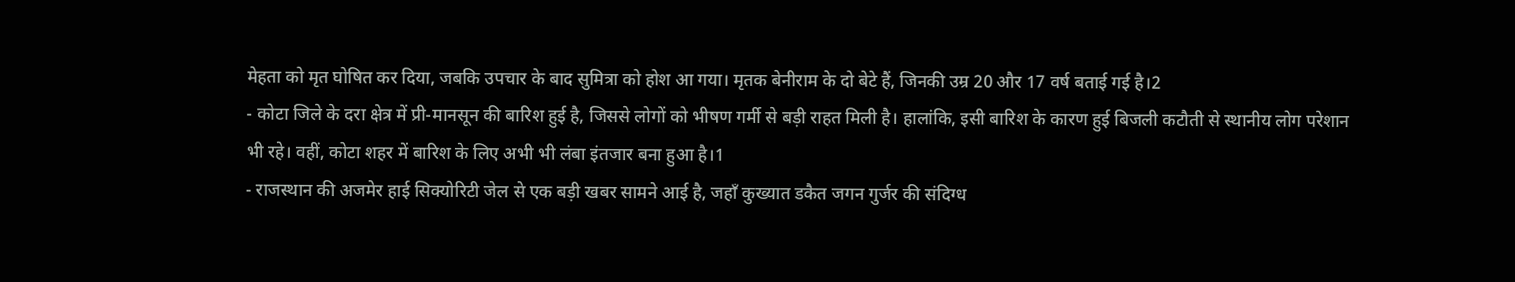मेहता को मृत घोषित कर दिया, जबकि उपचार के बाद सुमित्रा को होश आ गया। मृतक बेनीराम के दो बेटे हैं, जिनकी उम्र 20 और 17 वर्ष बताई गई है।2
- कोटा जिले के दरा क्षेत्र में प्री-मानसून की बारिश हुई है, जिससे लोगों को भीषण गर्मी से बड़ी राहत मिली है। हालांकि, इसी बारिश के कारण हुई बिजली कटौती से स्थानीय लोग परेशान भी रहे। वहीं, कोटा शहर में बारिश के लिए अभी भी लंबा इंतजार बना हुआ है।1
- राजस्थान की अजमेर हाई सिक्योरिटी जेल से एक बड़ी खबर सामने आई है, जहाँ कुख्यात डकैत जगन गुर्जर की संदिग्ध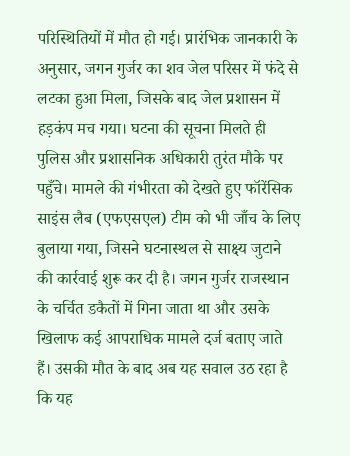परिस्थितियों में मौत हो गई। प्रारंभिक जानकारी के अनुसार, जगन गुर्जर का शव जेल परिसर में फंदे से लटका हुआ मिला, जिसके बाद जेल प्रशासन में हड़कंप मच गया। घटना की सूचना मिलते ही पुलिस और प्रशासनिक अधिकारी तुरंत मौके पर पहुँचे। मामले की गंभीरता को देखते हुए फॉरेंसिक साइंस लैब (एफएसएल) टीम को भी जाँच के लिए बुलाया गया, जिसने घटनास्थल से साक्ष्य जुटाने की कार्रवाई शुरू कर दी है। जगन गुर्जर राजस्थान के चर्चित डकैतों में गिना जाता था और उसके खिलाफ कई आपराधिक मामले दर्ज बताए जाते हैं। उसकी मौत के बाद अब यह सवाल उठ रहा है कि यह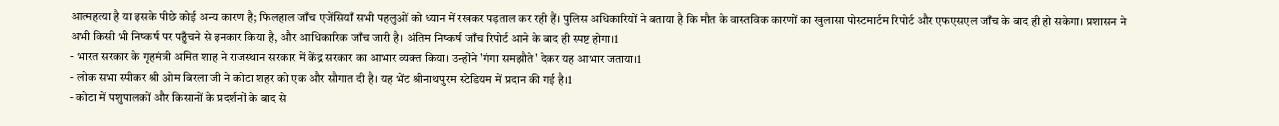आत्महत्या है या इसके पीछे कोई अन्य कारण है; फिलहाल जाँच एजेंसियाँ सभी पहलुओं को ध्यान में रखकर पड़ताल कर रही हैं। पुलिस अधिकारियों ने बताया है कि मौत के वास्तविक कारणों का खुलासा पोस्टमार्टम रिपोर्ट और एफएसएल जाँच के बाद ही हो सकेगा। प्रशासन ने अभी किसी भी निष्कर्ष पर पहुँचने से इनकार किया है, और आधिकारिक जाँच जारी है। अंतिम निष्कर्ष जाँच रिपोर्ट आने के बाद ही स्पष्ट होगा।1
- भारत सरकार के गृहमंत्री अमित शाह ने राजस्थान सरकार में केंद्र सरकार का आभार व्यक्त किया। उन्होंने 'गंगा समझौते' देकर यह आभार जताया।1
- लोक सभा स्पीकर श्री ओम बिरला जी ने कोटा शहर को एक और सौगात दी है। यह भेंट श्रीनाथपुरम स्टेडियम में प्रदान की गई है।1
- कोटा में पशुपालकों और किसानों के प्रदर्शनों के बाद से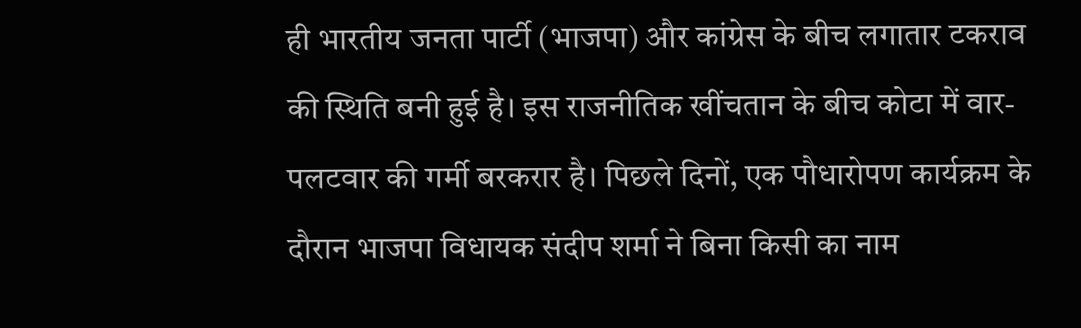ही भारतीय जनता पार्टी (भाजपा) और कांग्रेस के बीच लगातार टकराव की स्थिति बनी हुई है। इस राजनीतिक खींचतान के बीच कोटा में वार-पलटवार की गर्मी बरकरार है। पिछले दिनों, एक पौधारोपण कार्यक्रम के दौरान भाजपा विधायक संदीप शर्मा ने बिना किसी का नाम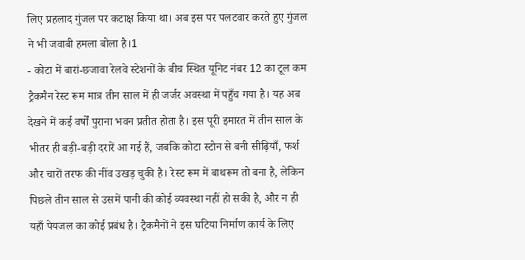लिए प्रहलाद गुंजल पर कटाक्ष किया था। अब इस पर पलटवार करते हुए गुंजल ने भी जवाबी हमला बोला है।1
- कोटा में बारां-छजावा रेलवे स्टेशनों के बीच स्थित यूनिट नंबर 12 का टूल कम ट्रैकमैन रेस्ट रूम मात्र तीन साल में ही जर्जर अवस्था में पहुँच गया है। यह अब देखने में कई वर्षों पुराना भवन प्रतीत होता है। इस पूरी इमारत में तीन साल के भीतर ही बड़ी-बड़ी दरारें आ गई हैं, जबकि कोटा स्टोन से बनी सीढ़ियाँ, फर्श और चारों तरफ की नींव उखड़ चुकी है। रेस्ट रूम में बाथरूम तो बना है, लेकिन पिछले तीन साल से उसमें पानी की कोई व्यवस्था नहीं हो सकी है, और न ही यहाँ पेयजल का कोई प्रबंध है। ट्रैकमैनों ने इस घटिया निर्माण कार्य के लिए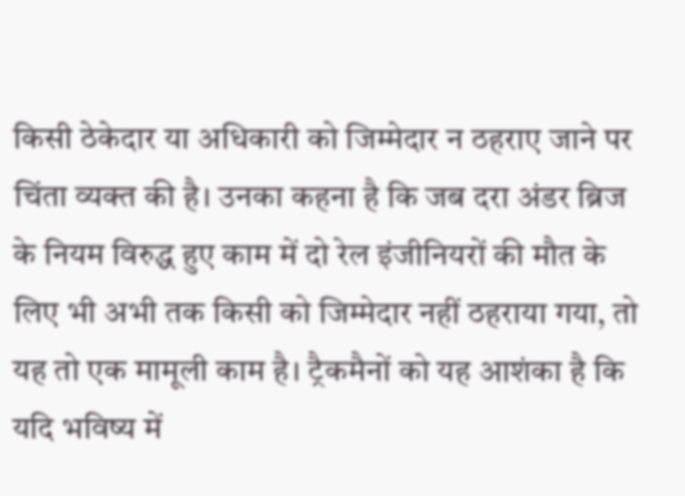किसी ठेकेदार या अधिकारी को जिम्मेदार न ठहराए जाने पर चिंता व्यक्त की है। उनका कहना है कि जब दरा अंडर ब्रिज के नियम विरुद्ध हुए काम में दो रेल इंजीनियरों की मौत के लिए भी अभी तक किसी को जिम्मेदार नहीं ठहराया गया, तो यह तो एक मामूली काम है। ट्रैकमैनों को यह आशंका है कि यदि भविष्य में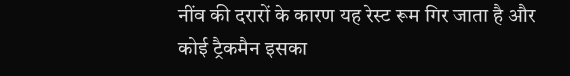नींव की दरारों के कारण यह रेस्ट रूम गिर जाता है और कोई ट्रैकमैन इसका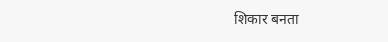शिकार बनता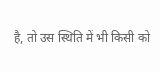है, तो उस स्थिति में भी किसी को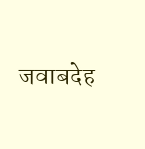जवाबदेह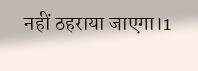नहीं ठहराया जाएगा।1